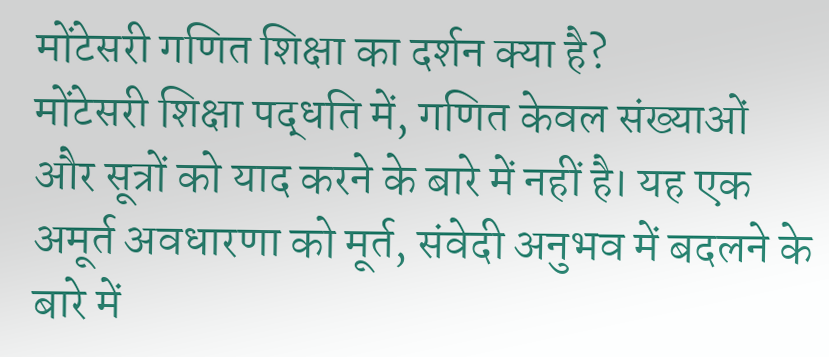मोंटेसरी गणित शिक्षा का दर्शन क्या है?
मोंटेसरी शिक्षा पद्धति में, गणित केवल संख्याओं और सूत्रों को याद करने के बारे में नहीं है। यह एक अमूर्त अवधारणा को मूर्त, संवेदी अनुभव में बदलने के बारे में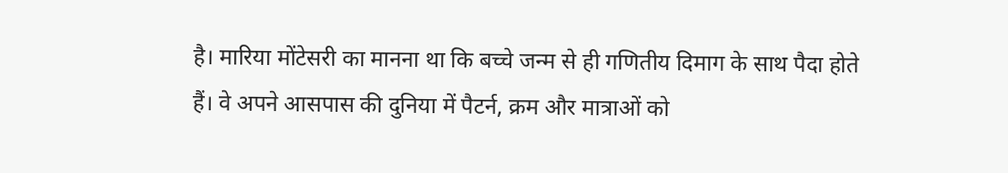है। मारिया मोंटेसरी का मानना था कि बच्चे जन्म से ही गणितीय दिमाग के साथ पैदा होते हैं। वे अपने आसपास की दुनिया में पैटर्न, क्रम और मात्राओं को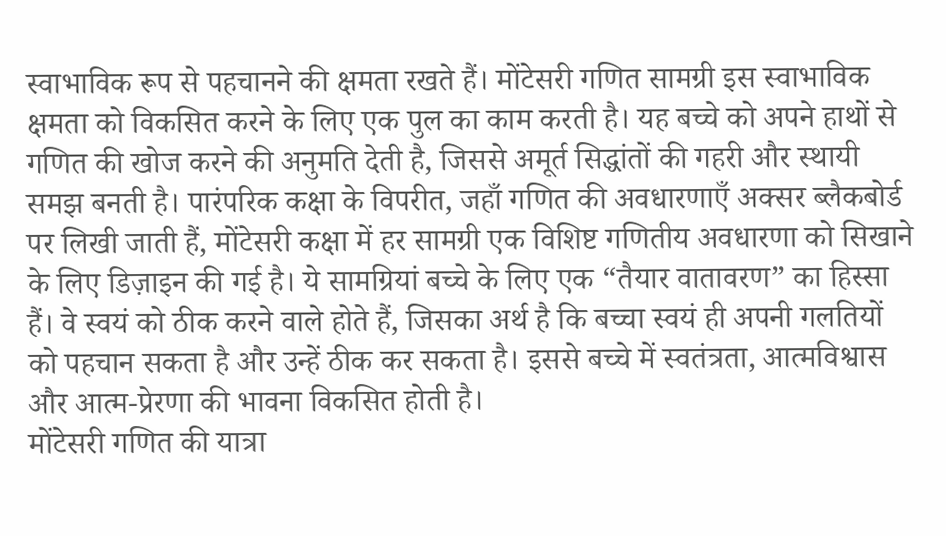स्वाभाविक रूप से पहचानने की क्षमता रखते हैं। मोंटेसरी गणित सामग्री इस स्वाभाविक क्षमता को विकसित करने के लिए एक पुल का काम करती है। यह बच्चे को अपने हाथों से गणित की खोज करने की अनुमति देती है, जिससे अमूर्त सिद्धांतों की गहरी और स्थायी समझ बनती है। पारंपरिक कक्षा के विपरीत, जहाँ गणित की अवधारणाएँ अक्सर ब्लैकबोर्ड पर लिखी जाती हैं, मोंटेसरी कक्षा में हर सामग्री एक विशिष्ट गणितीय अवधारणा को सिखाने के लिए डिज़ाइन की गई है। ये सामग्रियां बच्चे के लिए एक “तैयार वातावरण” का हिस्सा हैं। वे स्वयं को ठीक करने वाले होते हैं, जिसका अर्थ है कि बच्चा स्वयं ही अपनी गलतियों को पहचान सकता है और उन्हें ठीक कर सकता है। इससे बच्चे में स्वतंत्रता, आत्मविश्वास और आत्म-प्रेरणा की भावना विकसित होती है।
मोंटेसरी गणित की यात्रा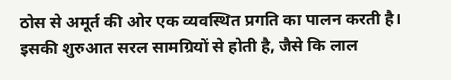ठोस से अमूर्त की ओर एक व्यवस्थित प्रगति का पालन करती है। इसकी शुरुआत सरल सामग्रियों से होती है, जैसे कि लाल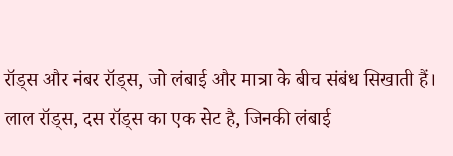रॉड्स और नंबर रॉड्स, जो लंबाई और मात्रा के बीच संबंध सिखाती हैं। लाल रॉड्स, दस रॉड्स का एक सेट है, जिनकी लंबाई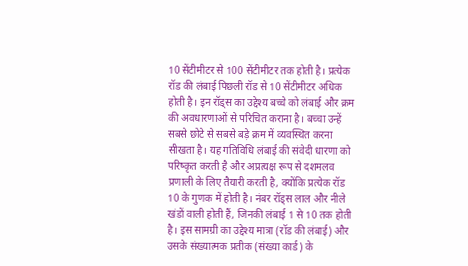10 सेंटीमीटर से 100 सेंटीमीटर तक होती है। प्रत्येक रॉड की लंबाई पिछली रॉड से 10 सेंटीमीटर अधिक होती है। इन रॉड्स का उद्देश्य बच्चे को लंबाई और क्रम की अवधारणाओं से परिचित कराना है। बच्चा उन्हें सबसे छोटे से सबसे बड़े क्रम में व्यवस्थित करना सीखता है। यह गतिविधि लंबाई की संवेदी धारणा को परिष्कृत करती है और अप्रत्यक्ष रूप से दशमलव प्रणाली के लिए तैयारी करती है, क्योंकि प्रत्येक रॉड 10 के गुणक में होती है। नंबर रॉड्स लाल और नीले खंडों वाली होती हैं, जिनकी लंबाई 1 से 10 तक होती है। इस सामग्री का उद्देश्य मात्रा (रॉड की लंबाई) और उसके संख्यात्मक प्रतीक (संख्या कार्ड) के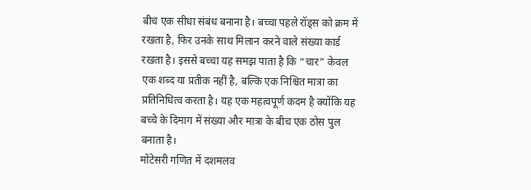बीच एक सीधा संबंध बनाना है। बच्चा पहले रॉड्स को क्रम में रखता है, फिर उनके साथ मिलान करने वाले संख्या कार्ड रखता है। इससे बच्चा यह समझ पाता है कि “चार” केवल एक शब्द या प्रतीक नहीं है, बल्कि एक निश्चित मात्रा का प्रतिनिधित्व करता है। यह एक महत्वपूर्ण कदम है क्योंकि यह बच्चे के दिमाग में संख्या और मात्रा के बीच एक ठोस पुल बनाता है।
मोंटेसरी गणित में दशमलव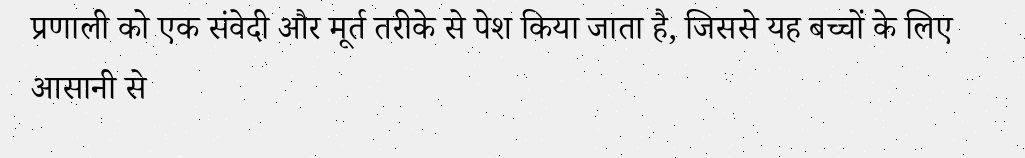प्रणाली को एक संवेदी और मूर्त तरीके से पेश किया जाता है, जिससे यह बच्चों के लिए आसानी से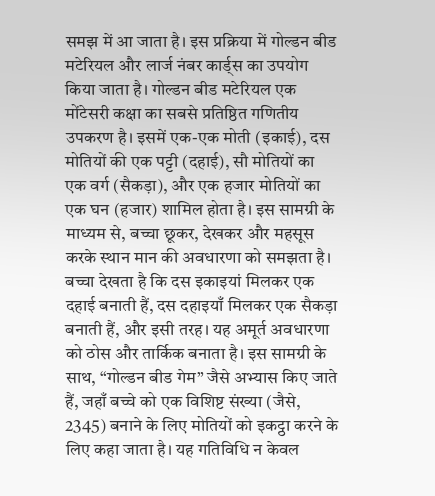समझ में आ जाता है। इस प्रक्रिया में गोल्डन बीड मटेरियल और लार्ज नंबर कार्ड्स का उपयोग किया जाता है। गोल्डन बीड मटेरियल एक मोंटेसरी कक्षा का सबसे प्रतिष्ठित गणितीय उपकरण है। इसमें एक-एक मोती (इकाई), दस मोतियों की एक पट्टी (दहाई), सौ मोतियों का एक वर्ग (सैकड़ा), और एक हजार मोतियों का एक घन (हजार) शामिल होता है। इस सामग्री के माध्यम से, बच्चा छूकर, देखकर और महसूस करके स्थान मान की अवधारणा को समझता है। बच्चा देखता है कि दस इकाइयां मिलकर एक दहाई बनाती हैं, दस दहाइयाँ मिलकर एक सैकड़ा बनाती हैं, और इसी तरह। यह अमूर्त अवधारणा को ठोस और तार्किक बनाता है। इस सामग्री के साथ, “गोल्डन बीड गेम” जैसे अभ्यास किए जाते हैं, जहाँ बच्चे को एक विशिष्ट संख्या (जैसे, 2345) बनाने के लिए मोतियों को इकट्ठा करने के लिए कहा जाता है। यह गतिविधि न केवल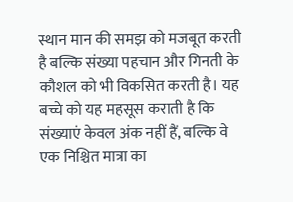स्थान मान की समझ को मजबूत करती है बल्कि संख्या पहचान और गिनती के कौशल को भी विकसित करती है। यह बच्चे को यह महसूस कराती है कि संख्याएं केवल अंक नहीं हैं, बल्कि वे एक निश्चित मात्रा का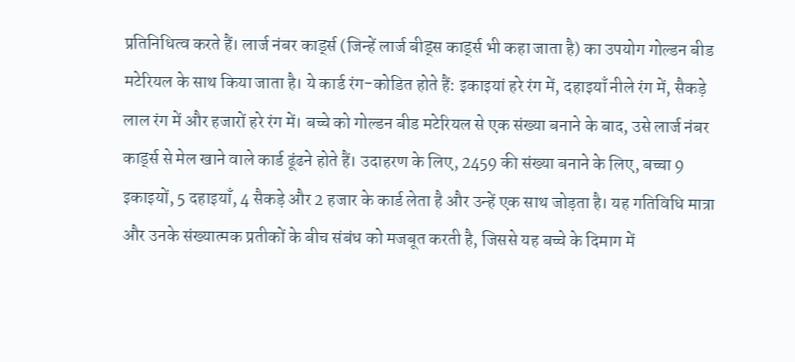प्रतिनिधित्व करते हैं। लार्ज नंबर कार्ड्स (जिन्हें लार्ज बीड्स कार्ड्स भी कहा जाता है) का उपयोग गोल्डन बीड मटेरियल के साथ किया जाता है। ये कार्ड रंग-कोडित होते हैं: इकाइयां हरे रंग में, दहाइयाँ नीले रंग में, सैकड़े लाल रंग में और हजारों हरे रंग में। बच्चे को गोल्डन बीड मटेरियल से एक संख्या बनाने के बाद, उसे लार्ज नंबर कार्ड्स से मेल खाने वाले कार्ड ढूंढने होते हैं। उदाहरण के लिए, 2459 की संख्या बनाने के लिए, बच्चा 9 इकाइयों, 5 दहाइयाँ, 4 सैकड़े और 2 हजार के कार्ड लेता है और उन्हें एक साथ जोड़ता है। यह गतिविधि मात्रा और उनके संख्यात्मक प्रतीकों के बीच संबंध को मजबूत करती है, जिससे यह बच्चे के दिमाग में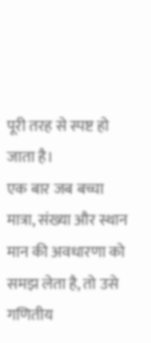पूरी तरह से स्पष्ट हो जाता है।
एक बार जब बच्चा मात्रा, संख्या और स्थान मान की अवधारणा को समझ लेता है, तो उसे गणितीय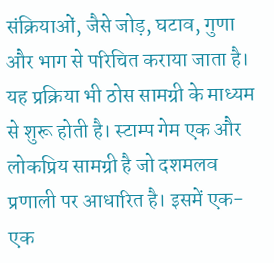संक्रियाओं, जैसे जोड़, घटाव, गुणा और भाग से परिचित कराया जाता है। यह प्रक्रिया भी ठोस सामग्री के माध्यम से शुरू होती है। स्टाम्प गेम एक और लोकप्रिय सामग्री है जो दशमलव प्रणाली पर आधारित है। इसमें एक-एक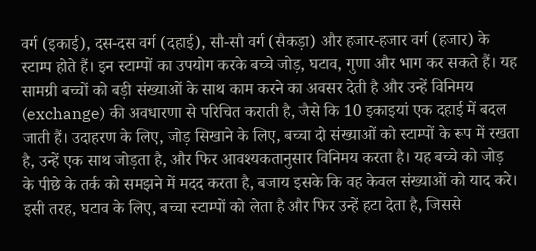वर्ग (इकाई), दस-दस वर्ग (दहाई), सौ-सौ वर्ग (सैकड़ा) और हजार-हजार वर्ग (हजार) के स्टाम्प होते हैं। इन स्टाम्पों का उपयोग करके बच्चे जोड़, घटाव, गुणा और भाग कर सकते हैं। यह सामग्री बच्चों को बड़ी संख्याओं के साथ काम करने का अवसर देती है और उन्हें विनिमय (exchange) की अवधारणा से परिचित कराती है, जैसे कि 10 इकाइयां एक दहाई में बदल जाती हैं। उदाहरण के लिए, जोड़ सिखाने के लिए, बच्चा दो संख्याओं को स्टाम्पों के रूप में रखता है, उन्हें एक साथ जोड़ता है, और फिर आवश्यकतानुसार विनिमय करता है। यह बच्चे को जोड़ के पीछे के तर्क को समझने में मदद करता है, बजाय इसके कि वह केवल संख्याओं को याद करे। इसी तरह, घटाव के लिए, बच्चा स्टाम्पों को लेता है और फिर उन्हें हटा देता है, जिससे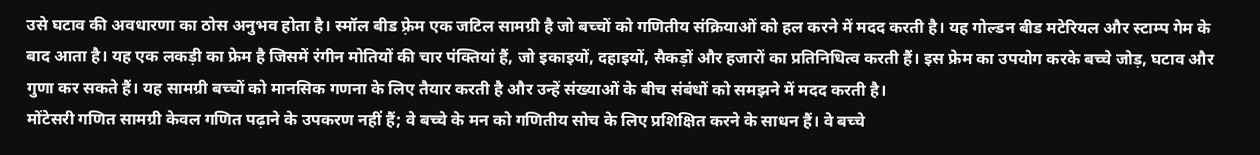उसे घटाव की अवधारणा का ठोस अनुभव होता है। स्मॉल बीड फ़्रेम एक जटिल सामग्री है जो बच्चों को गणितीय संक्रियाओं को हल करने में मदद करती है। यह गोल्डन बीड मटेरियल और स्टाम्प गेम के बाद आता है। यह एक लकड़ी का फ्रेम है जिसमें रंगीन मोतियों की चार पंक्तियां हैं, जो इकाइयों, दहाइयों, सैकड़ों और हजारों का प्रतिनिधित्व करती हैं। इस फ्रेम का उपयोग करके बच्चे जोड़, घटाव और गुणा कर सकते हैं। यह सामग्री बच्चों को मानसिक गणना के लिए तैयार करती है और उन्हें संख्याओं के बीच संबंधों को समझने में मदद करती है।
मोंटेसरी गणित सामग्री केवल गणित पढ़ाने के उपकरण नहीं हैं; वे बच्चे के मन को गणितीय सोच के लिए प्रशिक्षित करने के साधन हैं। वे बच्चे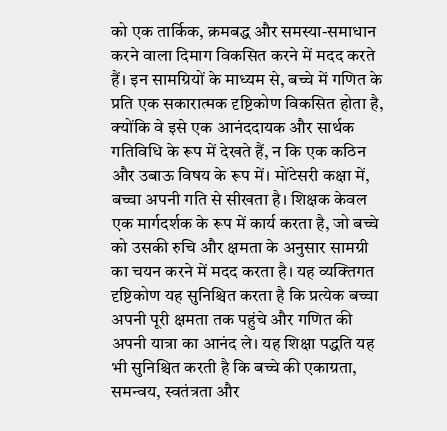को एक तार्किक, क्रमबद्ध और समस्या-समाधान करने वाला दिमाग विकसित करने में मदद करते हैं। इन सामग्रियों के माध्यम से, बच्चे में गणित के प्रति एक सकारात्मक दृष्टिकोण विकसित होता है, क्योंकि वे इसे एक आनंददायक और सार्थक गतिविधि के रूप में देखते हैं, न कि एक कठिन और उबाऊ विषय के रूप में। मोंटेसरी कक्षा में, बच्चा अपनी गति से सीखता है। शिक्षक केवल एक मार्गदर्शक के रूप में कार्य करता है, जो बच्चे को उसकी रुचि और क्षमता के अनुसार सामग्री का चयन करने में मदद करता है। यह व्यक्तिगत दृष्टिकोण यह सुनिश्चित करता है कि प्रत्येक बच्चा अपनी पूरी क्षमता तक पहुंचे और गणित की अपनी यात्रा का आनंद ले। यह शिक्षा पद्धति यह भी सुनिश्चित करती है कि बच्चे की एकाग्रता, समन्वय, स्वतंत्रता और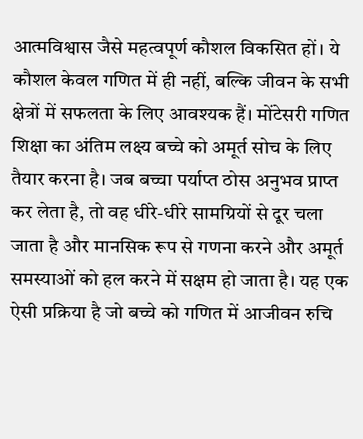आत्मविश्वास जैसे महत्वपूर्ण कौशल विकसित हों। ये कौशल केवल गणित में ही नहीं, बल्कि जीवन के सभी क्षेत्रों में सफलता के लिए आवश्यक हैं। मोंटेसरी गणित शिक्षा का अंतिम लक्ष्य बच्चे को अमूर्त सोच के लिए तैयार करना है। जब बच्चा पर्याप्त ठोस अनुभव प्राप्त कर लेता है, तो वह धीरे-धीरे सामग्रियों से दूर चला जाता है और मानसिक रूप से गणना करने और अमूर्त समस्याओं को हल करने में सक्षम हो जाता है। यह एक ऐसी प्रक्रिया है जो बच्चे को गणित में आजीवन रुचि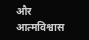और आत्मविश्वास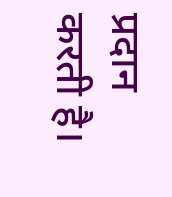प्रदान करती है।